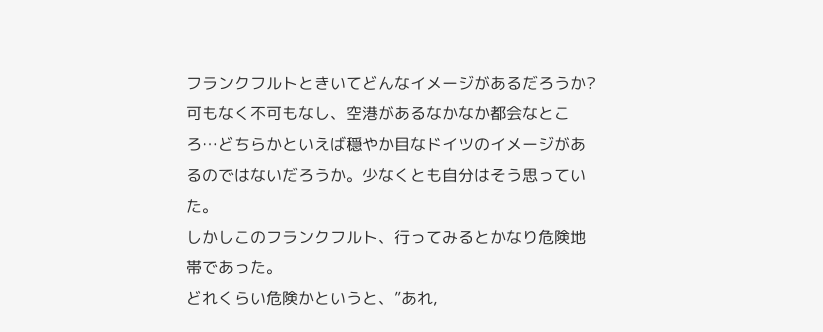フランクフルトときいてどんなイメージがあるだろうか?可もなく不可もなし、空港があるなかなか都会なところ…どちらかといえば穏やか目なドイツのイメージがあるのではないだろうか。少なくとも自分はそう思っていた。
しかしこのフランクフルト、行ってみるとかなり危険地帯であった。
どれくらい危険かというと、”あれ,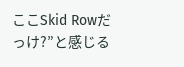ここSkid Rowだっけ?”と感じる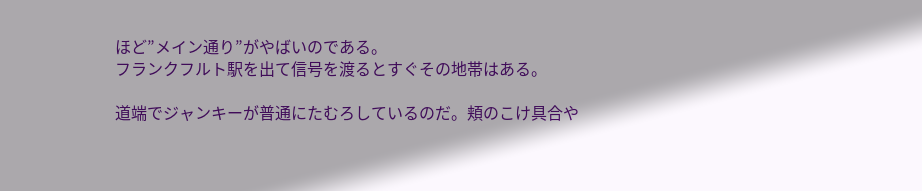ほど”メイン通り”がやばいのである。
フランクフルト駅を出て信号を渡るとすぐその地帯はある。

道端でジャンキーが普通にたむろしているのだ。頬のこけ具合や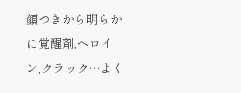顔つきから明らかに覚醒剤,ヘロイン,クラック…よく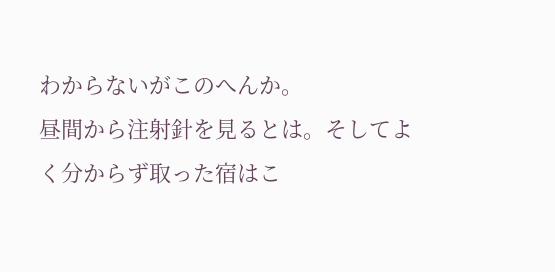わからないがこのへんか。
昼間から注射針を見るとは。そしてよく分からず取った宿はこ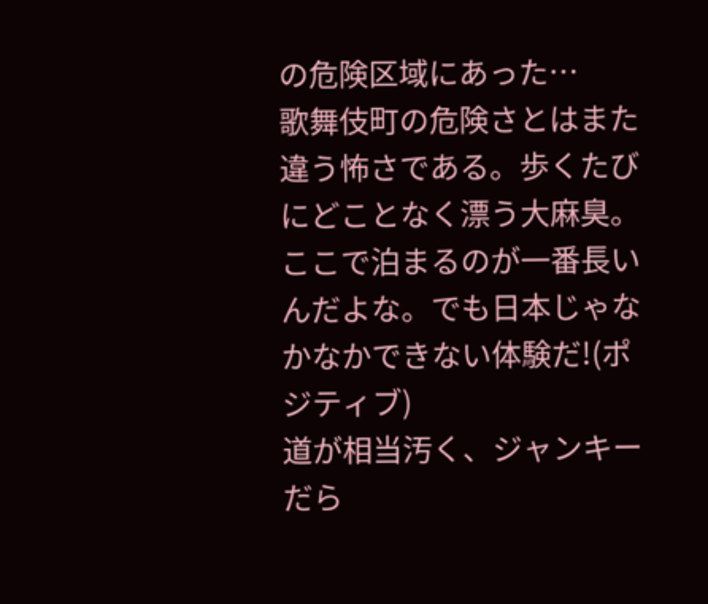の危険区域にあった…
歌舞伎町の危険さとはまた違う怖さである。歩くたびにどことなく漂う大麻臭。
ここで泊まるのが一番長いんだよな。でも日本じゃなかなかできない体験だ!(ポジティブ)
道が相当汚く、ジャンキーだら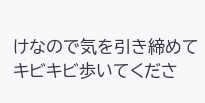けなので気を引き締めてキビキビ歩いてくださ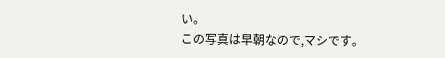い。
この写真は早朝なので,マシです。